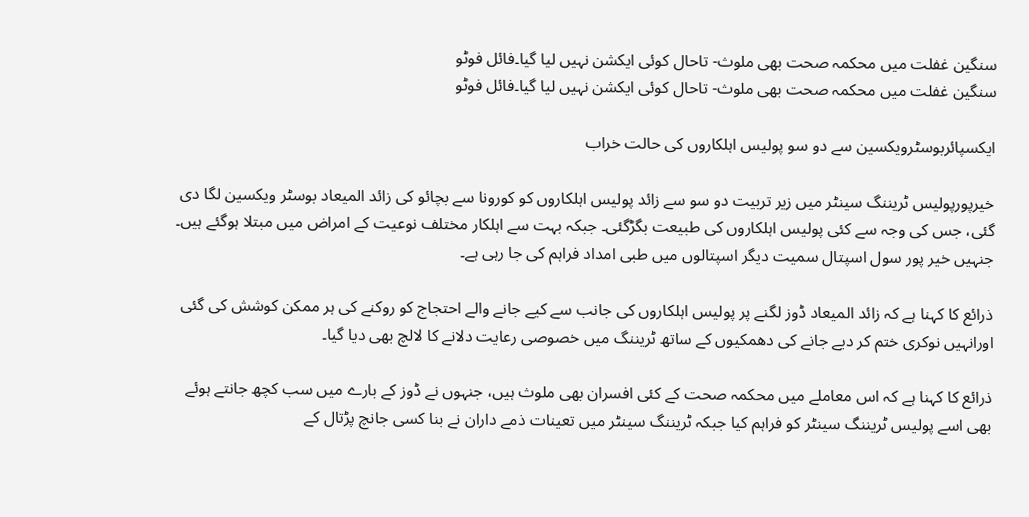سنگین غفلت میں محکمہ صحت بھی ملوث- تاحال کوئی ایکشن نہیں لیا گیا۔فائل فوٹو
سنگین غفلت میں محکمہ صحت بھی ملوث- تاحال کوئی ایکشن نہیں لیا گیا۔فائل فوٹو

ایکسپائربوسٹرویکسین سے دو سو پولیس اہلکاروں کی حالت خراب

خیرپورپولیس ٹریننگ سینٹر میں زیر تربیت دو سو سے زائد پولیس اہلکاروں کو کورونا سے بچائو کی زائد المیعاد بوسٹر ویکسین لگا دی گئی، جس کی وجہ سے کئی پولیس اہلکاروں کی طبیعت بگڑگئی۔ جبکہ بہت سے اہلکار مختلف نوعیت کے امراض میں مبتلا ہوگئے ہیں۔ جنہیں خیر پور سول اسپتال سمیت دیگر اسپتالوں میں طبی امداد فراہم کی جا رہی ہے۔

ذرائع کا کہنا ہے کہ زائد المیعاد ڈوز لگنے پر پولیس اہلکاروں کی جانب سے کیے جانے والے احتجاج کو روکنے کی ہر ممکن کوشش کی گئی اورانہیں نوکری ختم کر دیے جانے کی دھمکیوں کے ساتھ ٹریننگ میں خصوصی رعایت دلانے کا لالچ بھی دیا گیا۔

ذرائع کا کہنا ہے کہ اس معاملے میں محکمہ صحت کے کئی افسران بھی ملوث ہیں، جنہوں نے ڈوز کے بارے میں سب کچھ جانتے ہوئے بھی اسے پولیس ٹریننگ سینٹر کو فراہم کیا جبکہ ٹریننگ سینٹر میں تعینات ذمے داران نے بنا کسی جانچ پڑتال کے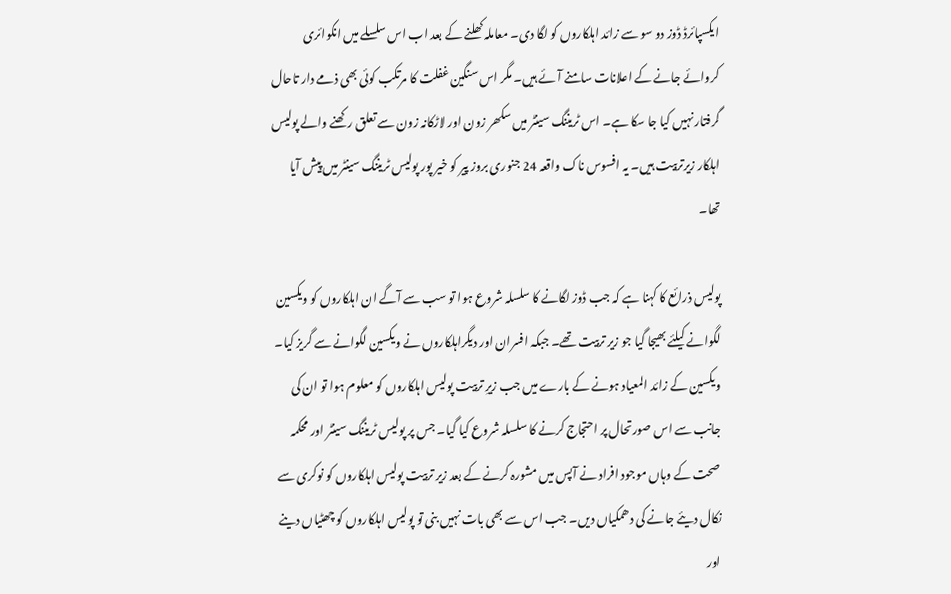ایکسپائرڈ ڈوز دو سو سے زائد اہلکاروں کو لگا دی۔ معاملہ کھلنے کے بعد اب اس سلسلے میں انکوائری کروائے جانے کے اعلانات سامنے آئے ہیں۔ مگر اس سنگین غفلت کا مرتکب کوئی بھی ذمے دار تاحال گرفتار نہیں کیا جا سکا ہے۔ اس ٹریننگ سینٹر میں سکھر زون اور لاڑکانہ زون سے تعلق رکھنے والے پولیس اہلکار زیرتربیت ہیں۔ یہ افسوس ناک واقعہ 24 جنوری بروز پیر کو خیر پور پولیس ٹریننگ سینٹر میں پیش آیا تھا۔

پولیس ذرائع کا کہنا ہے کہ جب ڈوز لگانے کا سلسلہ شروع ہوا تو سب سے آگے ان اہلکاروں کو ویکسین لگوانے کیلئے بھیجا گیا جو زیر تربیت تھے۔ جبکہ افسران اور دیگراہلکاروں نے ویکسین لگوانے سے گریز کیا۔ ویکسین کے زائد المعیاد ہونے کے بارے میں جب زیرِ تربیت پولیس اہلکاروں کو معلوم ہوا تو ان کی جانب سے اس صورتحال پر احتجاج کرنے کا سلسلہ شروع کیا گیا۔ جس پر پولیس ٹریننگ سینٹر اور محکمہ صحت کے وہاں موجود افراد نے آپس میں مشورہ کرنے کے بعد زیر تربیت پولیس اہلکاروں کو نوکری سے نکال دیئے جانے کی دھمکیاں دیں۔ جب اس سے بھی بات نہیں بنی تو پولیس اہلکاروں کو چھٹیاں دینے اور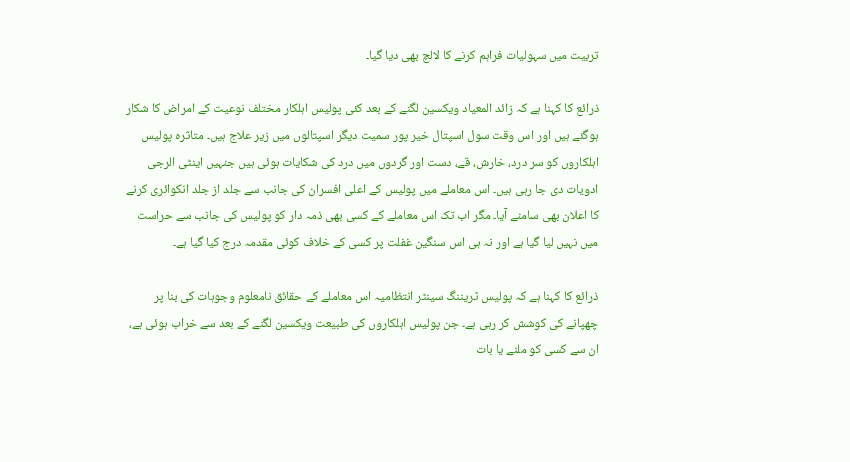تربیت میں سہولیات فراہم کرنے کا لالچ بھی دیا گیا۔

ذرائع کا کہنا ہے کہ زائد المعیاد ویکسین لگنے کے بعد کئی پولیس اہلکار مختلف نوعیت کے امراض کا شکار ہوگئے ہیں اور اس وقت سول اسپتال خیر پور سمیت دیگر اسپتالوں میں زیر علاج ہیں۔ متاثرہ پولیس اہلکاروں کو سر درد، خارش، قے، دست اور گردوں میں درد کی شکایات ہوئی ہیں جنہیں اینٹی الرجی ادویات دی جا رہی ہیں۔ اس معاملے میں پولیس کے اعلی افسران کی جانب سے جلد از جلد انکوائری کرنے کا اعلان بھی سامنے آیا۔ مگر اب تک اس معاملے کے کسی بھی ذمہ دار کو پولیس کی جانب سے حراست میں نہیں لیا گیا ہے اور نہ ہی اس سنگین غفلت پر کسی کے خلاف کوئی مقدمہ درج کیا گیا ہے۔

ذرائع کا کہنا ہے کہ پولیس ٹریننگ سینٹر انتظامیہ اس معاملے کے حقائق نامعلوم وجوہات کی بنا پر چھپانے کی کوشش کر رہی ہے۔ جن پولیس اہلکاروں کی طبیعت ویکسین لگنے کے بعد سے خراب ہوئی ہے، ان سے کسی کو ملنے یا بات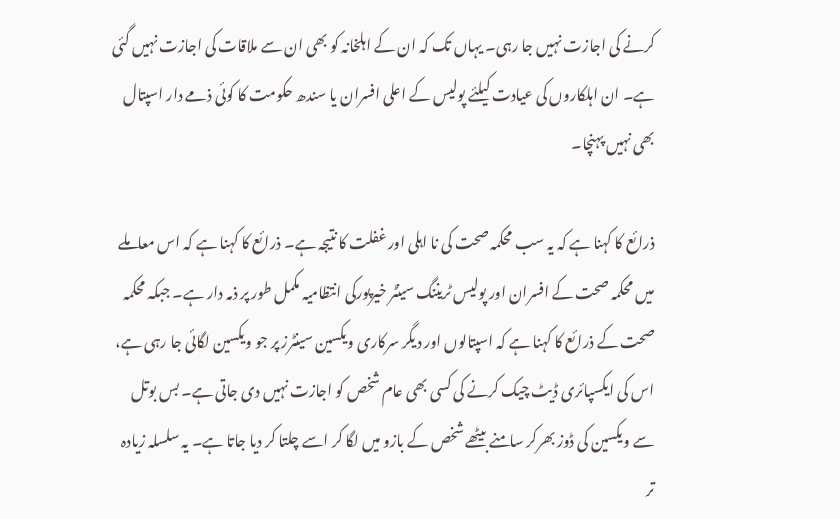کرنے کی اجازت نہیں جا رہی۔ یہاں تک کہ ان کے اہلخانہ کو بھی ان سے ملاقات کی اجازت نہیں گئی ہے۔ ان اہلکاروں کی عیادت کیلئے پولیس کے اعلی افسران یا سندھ حکومت کا کوئی ذمے دار اسپتال بھی نہیں پہنچا۔

ذرائع کا کہنا ہے کہ یہ سب محکمہ صحت کی نا اہلی اور غفلت کا نتیجہ ہے۔ ذرائع کا کہنا ہے کہ اس معاملے میں محکمہ صحت کے افسران اور پولیس ٹریننگ سینٹر خیرپورکی انتظامیہ مکمل طور پر ذمہ دار ہے۔ جبکہ محکمہ صحت کے ذرائع کا کہنا ہے کہ اسپتالوں اور دیگر سرکاری ویکسین سینٹرز پر جو ویکسین لگائی جا رہی ہے، اس کی ایکسپائری ڈیٹ چیک کرنے کی کسی بھی عام شخص کو اجازت نہیں دی جاتی ہے۔ بس بوتل سے ویکسین کی ڈوز بھرکر سامنے بیٹھے شخص کے بازو میں لگا کر اسے چلتا کر دیا جاتا ہے۔ یہ سلسلہ زیادہ تر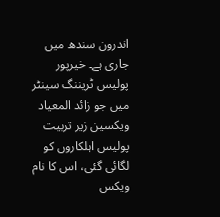اندرون سندھ میں جاری ہے۔ خیرپور پولیس ٹریننگ سینٹر میں جو زائد المعیاد ویکسین زیر تربیت پولیس اہلکاروں کو لگائی گئی، اس کا نام ویکس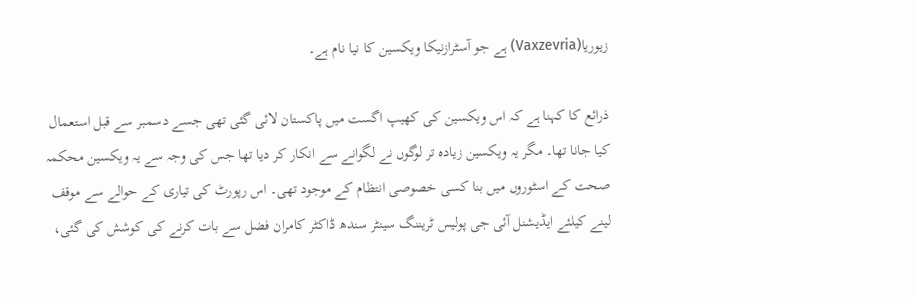زیوریا(Vaxzevria) ہے جو آسٹرازنیکا ویکسین کا نیا نام ہے۔

ذرائع کا کہنا ہے کہ اس ویکسین کی کھیپ اگست میں پاکستان لائی گئی تھی جسے دسمبر سے قبل استعمال کیا جانا تھا۔ مگر یہ ویکسین زیادہ تر لوگوں نے لگوانے سے انکار کر دیا تھا جس کی وجہ سے یہ ویکسین محکمہ صحت کے اسٹوروں میں بنا کسی خصوصی انتظام کے موجود تھی۔ اس رپورٹ کی تیاری کے حوالے سے موقف لینے کیلئے ایڈیشنل آئی جی پولیس ٹریننگ سینٹر سندھ ڈاکٹر کامران فضل سے بات کرنے کی کوشش کی گئی،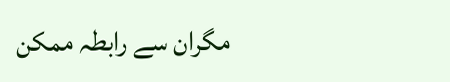مگران سے رابطہ ممکن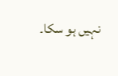نہیں ہو سکا۔